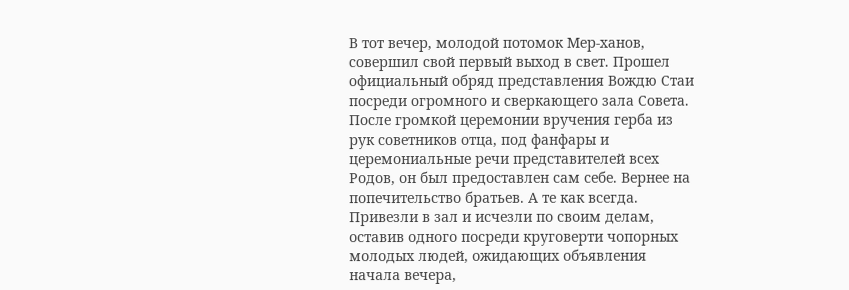В тот вечер, молодой потомок Мер-ханов, совершил свой первый выход в свет. Прошел официальный обряд представления Вождю Стаи посреди огромного и сверкающего зала Совета. После громкой церемонии вручения герба из рук советников отца, под фанфары и церемониальные речи представителей всех Родов, он был предоставлен сам себе. Вернее на попечительство братьев. А те как всегда. Привезли в зал и исчезли по своим делам, оставив одного посреди круговерти чопорных молодых людей, ожидающих объявления начала вечера,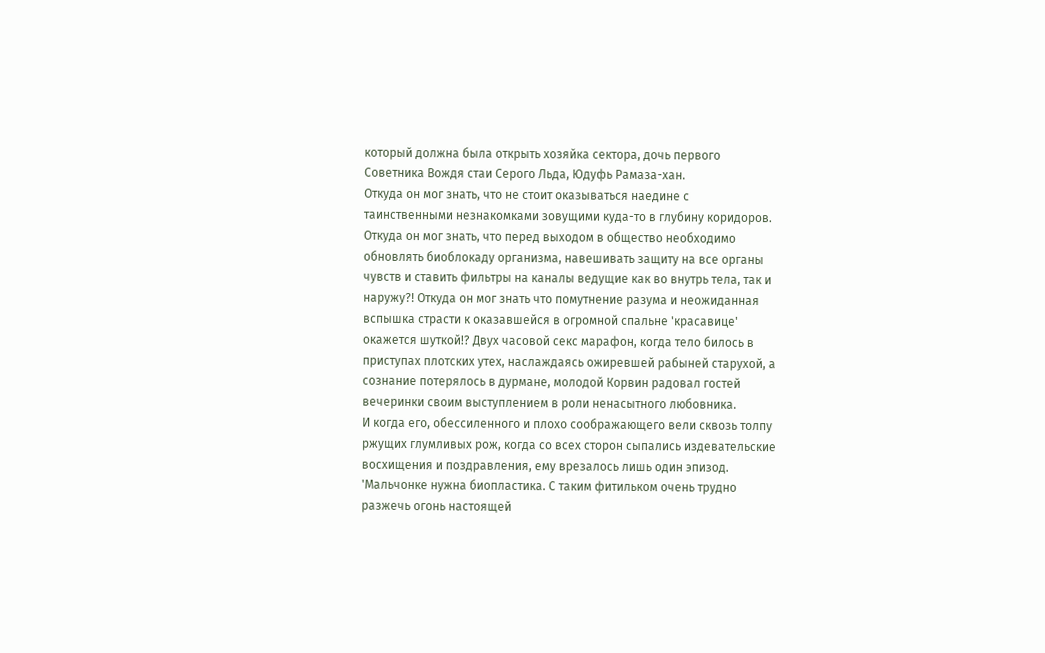который должна была открыть хозяйка сектора, дочь первого Советника Вождя стаи Серого Льда, Юдуфь Рамаза-хан.
Откуда он мог знать, что не стоит оказываться наедине с таинственными незнакомками зовущими куда-то в глубину коридоров. Откуда он мог знать, что перед выходом в общество необходимо обновлять биоблокаду организма, навешивать защиту на все органы чувств и ставить фильтры на каналы ведущие как во внутрь тела, так и наружу?! Откуда он мог знать что помутнение разума и неожиданная вспышка страсти к оказавшейся в огромной спальне 'красавице' окажется шуткой!? Двух часовой секс марафон, когда тело билось в приступах плотских утех, наслаждаясь ожиревшей рабыней старухой, а сознание потерялось в дурмане, молодой Корвин радовал гостей вечеринки своим выступлением в роли ненасытного любовника.
И когда его, обессиленного и плохо соображающего вели сквозь толпу ржущих глумливых рож, когда со всех сторон сыпались издевательские восхищения и поздравления, ему врезалось лишь один эпизод.
'Мальчонке нужна биопластика. С таким фитильком очень трудно разжечь огонь настоящей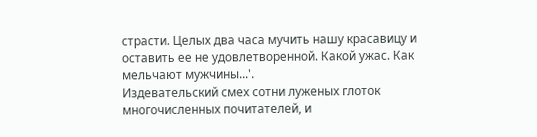страсти. Целых два часа мучить нашу красавицу и оставить ее не удовлетворенной. Какой ужас. Как мельчают мужчины...'.
Издевательский смех сотни луженых глоток многочисленных почитателей, и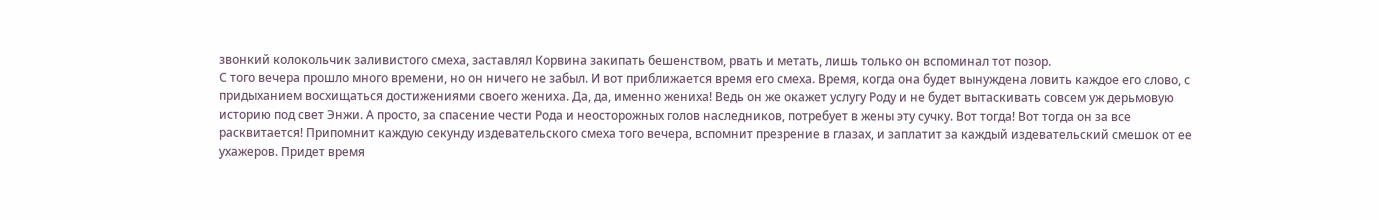звонкий колокольчик заливистого смеха, заставлял Корвина закипать бешенством, рвать и метать, лишь только он вспоминал тот позор.
С того вечера прошло много времени, но он ничего не забыл. И вот приближается время его смеха. Время, когда она будет вынуждена ловить каждое его слово, с придыханием восхищаться достижениями своего жениха. Да, да, именно жениха! Ведь он же окажет услугу Роду и не будет вытаскивать совсем уж дерьмовую историю под свет Энжи. А просто, за спасение чести Рода и неосторожных голов наследников, потребует в жены эту сучку. Вот тогда! Вот тогда он за все расквитается! Припомнит каждую секунду издевательского смеха того вечера, вспомнит презрение в глазах, и заплатит за каждый издевательский смешок от ее ухажеров. Придет время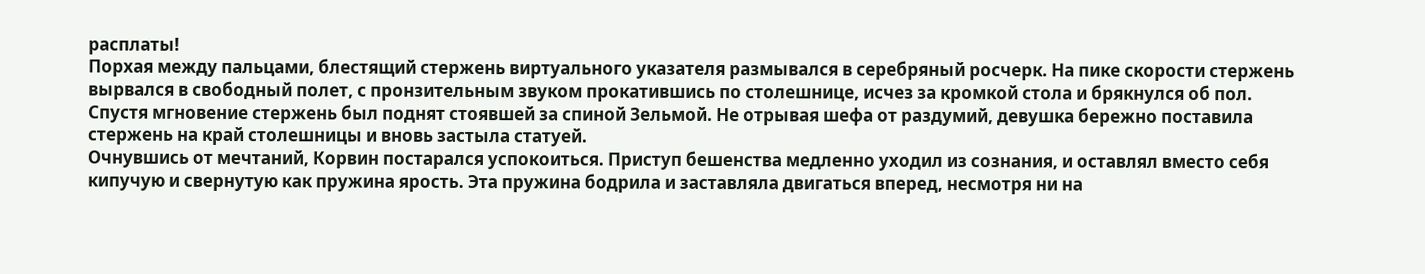расплаты!
Порхая между пальцами, блестящий стержень виртуального указателя размывался в серебряный росчерк. На пике скорости стержень вырвался в свободный полет, с пронзительным звуком прокатившись по столешнице, исчез за кромкой стола и брякнулся об пол.
Спустя мгновение стержень был поднят стоявшей за спиной Зельмой. Не отрывая шефа от раздумий, девушка бережно поставила стержень на край столешницы и вновь застыла статуей.
Очнувшись от мечтаний, Корвин постарался успокоиться. Приступ бешенства медленно уходил из сознания, и оставлял вместо себя кипучую и свернутую как пружина ярость. Эта пружина бодрила и заставляла двигаться вперед, несмотря ни на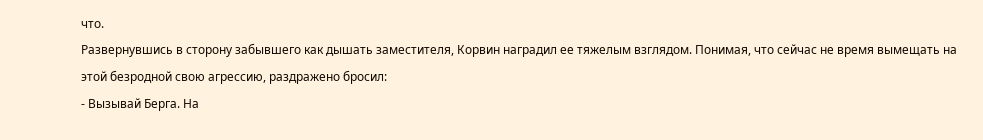что.
Развернувшись в сторону забывшего как дышать заместителя, Корвин наградил ее тяжелым взглядом. Понимая, что сейчас не время вымещать на этой безродной свою агрессию, раздражено бросил:
- Вызывай Берга. На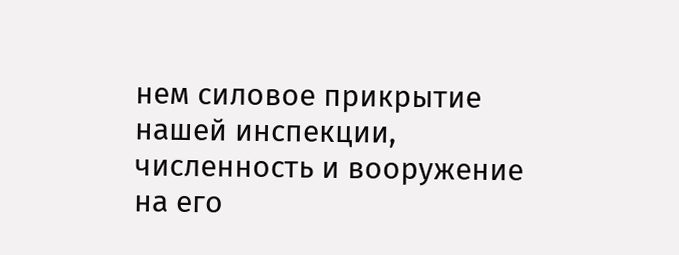нем силовое прикрытие нашей инспекции, численность и вооружение на его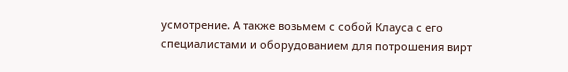усмотрение. А также возьмем с собой Клауса с его специалистами и оборудованием для потрошения вирт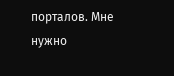порталов. Мне нужно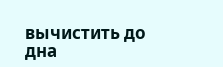вычистить до дна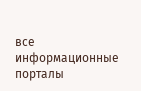все информационные порталы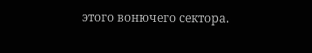этого вонючего сектора.